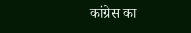कांग्रेस का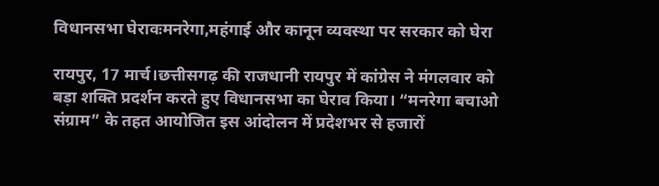विधानसभा घेरावःमनरेगा,महंगाई और कानून व्यवस्था पर सरकार को घेरा

रायपुर, 17 मार्च।छत्तीसगढ़ की राजधानी रायपुर में कांग्रेस ने मंगलवार को बड़ा शक्ति प्रदर्शन करते हुए विधानसभा का घेराव किया। “मनरेगा बचाओ संग्राम” के तहत आयोजित इस आंदोलन में प्रदेशभर से हजारों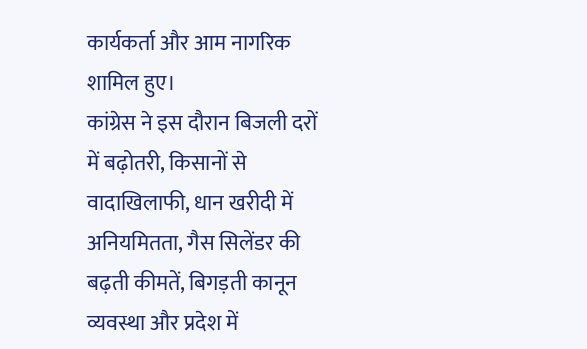कार्यकर्ता और आम नागरिक शामिल हुए।
कांग्रेस ने इस दौरान बिजली दरों में बढ़ोतरी, किसानों से वादाखिलाफी, धान खरीदी में अनियमितता, गैस सिलेंडर की बढ़ती कीमतें, बिगड़ती कानून व्यवस्था और प्रदेश में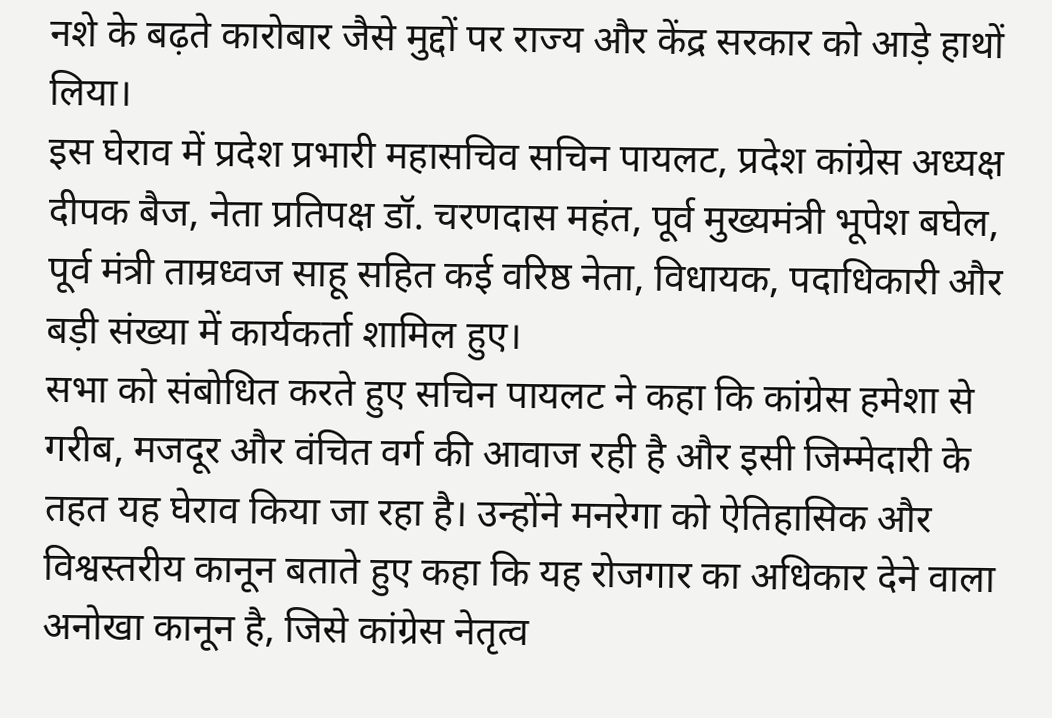नशे के बढ़ते कारोबार जैसे मुद्दों पर राज्य और केंद्र सरकार को आड़े हाथों लिया।
इस घेराव में प्रदेश प्रभारी महासचिव सचिन पायलट, प्रदेश कांग्रेस अध्यक्ष दीपक बैज, नेता प्रतिपक्ष डॉ. चरणदास महंत, पूर्व मुख्यमंत्री भूपेश बघेल, पूर्व मंत्री ताम्रध्वज साहू सहित कई वरिष्ठ नेता, विधायक, पदाधिकारी और बड़ी संख्या में कार्यकर्ता शामिल हुए।
सभा को संबोधित करते हुए सचिन पायलट ने कहा कि कांग्रेस हमेशा से गरीब, मजदूर और वंचित वर्ग की आवाज रही है और इसी जिम्मेदारी के तहत यह घेराव किया जा रहा है। उन्होंने मनरेगा को ऐतिहासिक और विश्वस्तरीय कानून बताते हुए कहा कि यह रोजगार का अधिकार देने वाला अनोखा कानून है, जिसे कांग्रेस नेतृत्व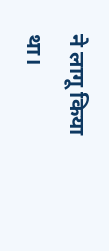ने लागू किया था।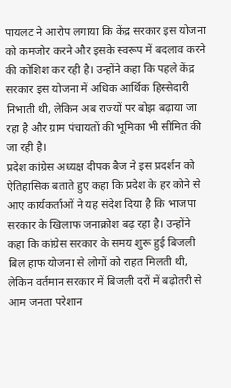पायलट ने आरोप लगाया कि केंद्र सरकार इस योजना को कमजोर करने और इसके स्वरूप में बदलाव करने की कोशिश कर रही है। उन्होंने कहा कि पहले केंद्र सरकार इस योजना में अधिक आर्थिक हिस्सेदारी निभाती थी, लेकिन अब राज्यों पर बोझ बढ़ाया जा रहा है और ग्राम पंचायतों की भूमिका भी सीमित की जा रही है।
प्रदेश कांग्रेस अध्यक्ष दीपक बैज ने इस प्रदर्शन को ऐतिहासिक बताते हुए कहा कि प्रदेश के हर कोने से आए कार्यकर्ताओं ने यह संदेश दिया है कि भाजपा सरकार के खिलाफ जनाक्रोश बढ़ रहा है। उन्होंने कहा कि कांग्रेस सरकार के समय शुरू हुई बिजली बिल हाफ योजना से लोगों को राहत मिलती थी, लेकिन वर्तमान सरकार में बिजली दरों में बढ़ोतरी से आम जनता परेशान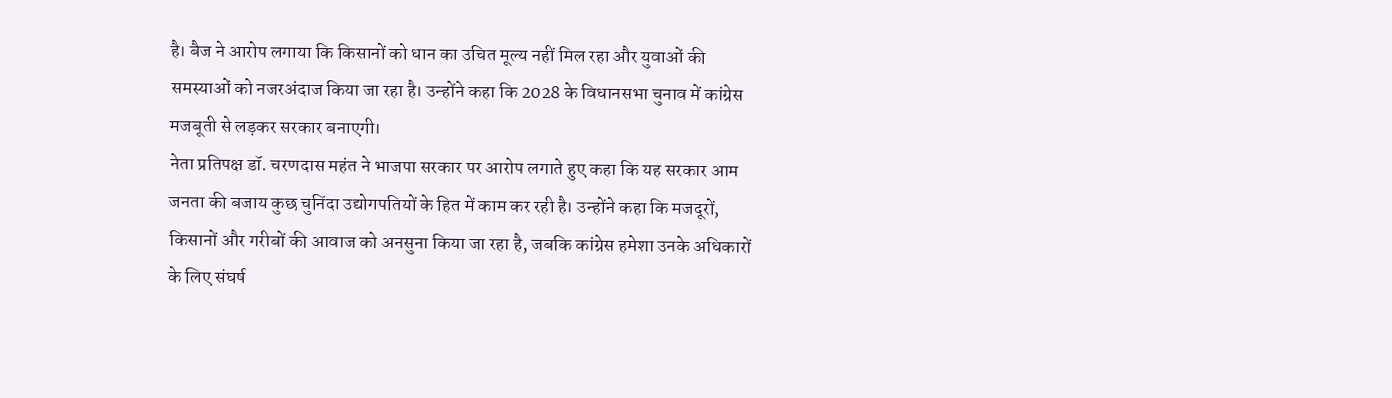है। बैज ने आरोप लगाया कि किसानों को धान का उचित मूल्य नहीं मिल रहा और युवाओं की समस्याओं को नजरअंदाज किया जा रहा है। उन्होंने कहा कि 2028 के विधानसभा चुनाव में कांग्रेस मजबूती से लड़कर सरकार बनाएगी।
नेता प्रतिपक्ष डॉ. चरणदास महंत ने भाजपा सरकार पर आरोप लगाते हुए कहा कि यह सरकार आम जनता की बजाय कुछ चुनिंदा उद्योगपतियों के हित में काम कर रही है। उन्होंने कहा कि मजदूरों, किसानों और गरीबों की आवाज को अनसुना किया जा रहा है, जबकि कांग्रेस हमेशा उनके अधिकारों के लिए संघर्ष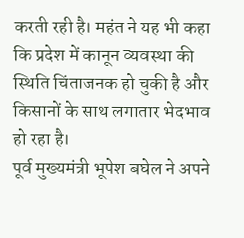करती रही है। महंत ने यह भी कहा कि प्रदेश में कानून व्यवस्था की स्थिति चिंताजनक हो चुकी है और किसानों के साथ लगातार भेदभाव हो रहा है।
पूर्व मुख्यमंत्री भूपेश बघेल ने अपने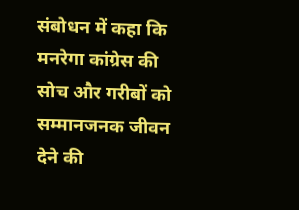संबोधन में कहा कि मनरेगा कांग्रेस की सोच और गरीबों को सम्मानजनक जीवन देने की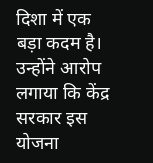दिशा में एक बड़ा कदम है। उन्होंने आरोप लगाया कि केंद्र सरकार इस योजना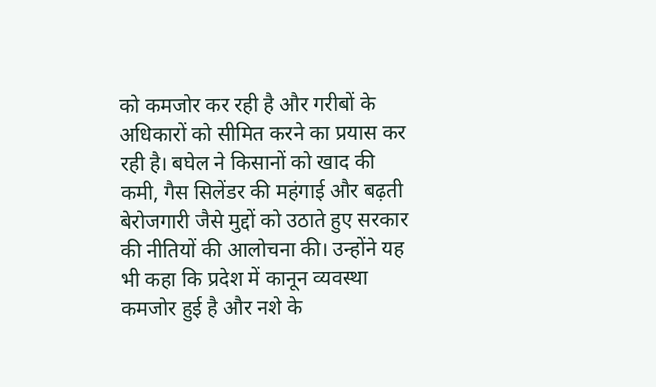को कमजोर कर रही है और गरीबों के अधिकारों को सीमित करने का प्रयास कर रही है। बघेल ने किसानों को खाद की कमी, गैस सिलेंडर की महंगाई और बढ़ती बेरोजगारी जैसे मुद्दों को उठाते हुए सरकार की नीतियों की आलोचना की। उन्होंने यह भी कहा कि प्रदेश में कानून व्यवस्था कमजोर हुई है और नशे के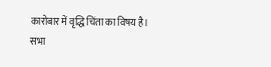कारोबार में वृद्धि चिंता का विषय है।
सभा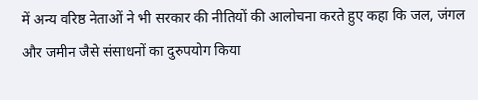में अन्य वरिष्ठ नेताओं ने भी सरकार की नीतियों की आलोचना करते हुए कहा कि जल, जंगल और जमीन जैसे संसाधनों का दुरुपयोग किया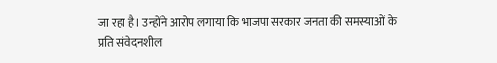जा रहा है। उन्होंने आरोप लगाया कि भाजपा सरकार जनता की समस्याओं के प्रति संवेदनशील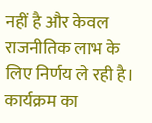नहीं है और केवल राजनीतिक लाभ के लिए निर्णय ले रही है।
कार्यक्रम का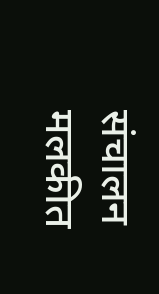संचालन मलकीत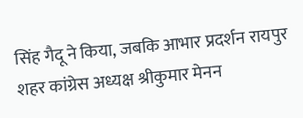सिंह गैदू ने किया, जबकि आभार प्रदर्शन रायपुर शहर कांग्रेस अध्यक्ष श्रीकुमार मेनन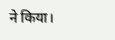ने किया।